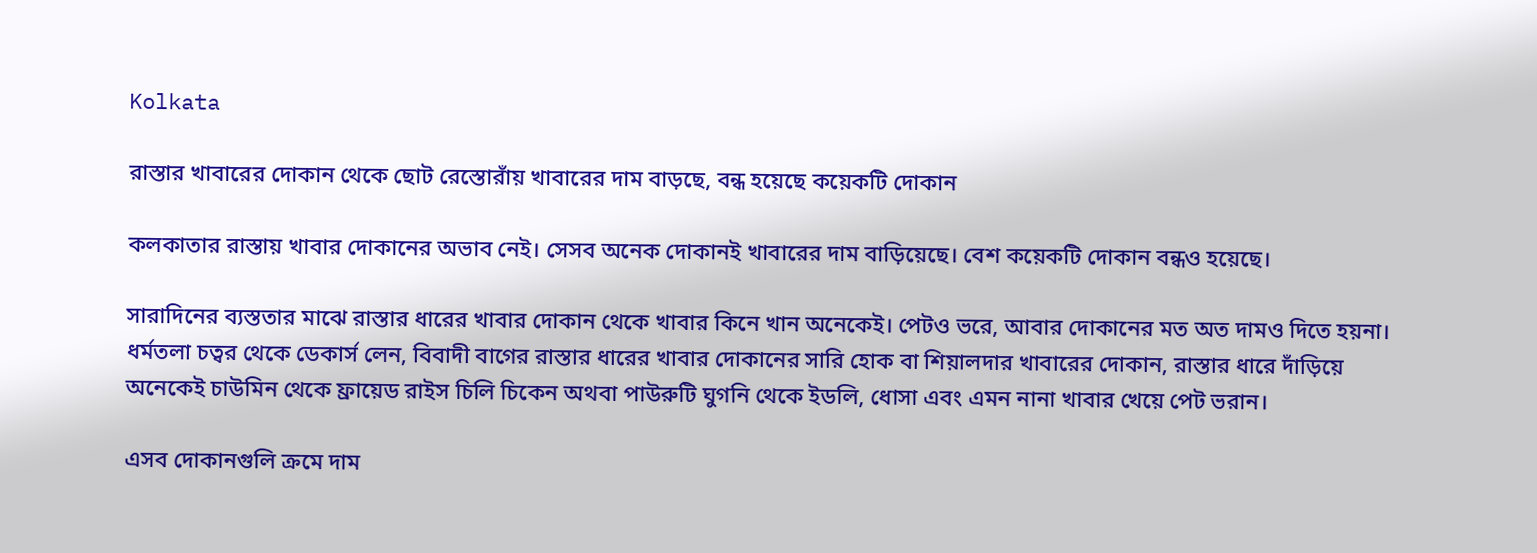Kolkata

রাস্তার খাবারের দোকান থেকে ছোট রেস্তোরাঁয় খাবারের দাম বাড়ছে, বন্ধ হয়েছে কয়েকটি দোকান

কলকাতার রাস্তায় খাবার দোকানের অভাব নেই। সেসব অনেক দোকানই খাবারের দাম বাড়িয়েছে। বেশ কয়েকটি দোকান বন্ধও হয়েছে।

সারাদিনের ব্যস্ততার মাঝে রাস্তার ধারের খাবার দোকান থেকে খাবার কিনে খান অনেকেই। পেটও ভরে, আবার দোকানের মত অত দামও দিতে হয়না। ধর্মতলা চত্বর থেকে ডেকার্স লেন, বিবাদী বাগের রাস্তার ধারের খাবার দোকানের সারি হোক বা শিয়ালদার খাবারের দোকান, রাস্তার ধারে দাঁড়িয়ে অনেকেই চাউমিন থেকে ফ্রায়েড রাইস চিলি চিকেন অথবা পাউরুটি ঘুগনি থেকে ইডলি, ধোসা এবং এমন নানা খাবার খেয়ে পেট ভরান।

এসব দোকানগুলি ক্রমে দাম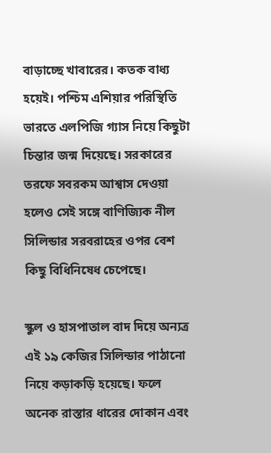বাড়াচ্ছে খাবারের। কতক বাধ্য হয়েই। পশ্চিম এশিয়ার পরিস্থিতি ভারতে এলপিজি গ্যাস নিয়ে কিছুটা চিন্তার জন্ম দিয়েছে। সরকারের তরফে সবরকম আশ্বাস দেওয়া হলেও সেই সঙ্গে বাণিজ্যিক নীল সিলিন্ডার সরবরাহের ওপর বেশ কিছু বিধিনিষেধ চেপেছে।

স্কুল ও হাসপাতাল বাদ দিয়ে অন্যত্র এই ১৯ কেজির সিলিন্ডার পাঠানো নিয়ে কড়াকড়ি হয়েছে। ফলে অনেক রাস্তার ধারের দোকান এবং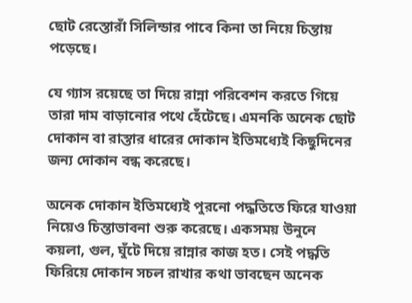ছোট রেস্তোরাঁ সিলিন্ডার পাবে কিনা তা নিয়ে চিন্তায় পড়েছে।

যে গ্যাস রয়েছে তা দিয়ে রান্না পরিবেশন করতে গিয়ে তারা দাম বাড়ানোর পথে হেঁটেছে। এমনকি অনেক ছোট দোকান বা রাস্তার ধারের দোকান ইতিমধ্যেই কিছুদিনের জন্য দোকান বন্ধ করেছে।

অনেক দোকান ইতিমধ্যেই পুরনো পদ্ধতিতে ফিরে যাওয়া নিয়েও চিন্তাভাবনা শুরু করেছে। একসময় উনুনে কয়লা, গুল, ঘুঁটে দিয়ে রান্নার কাজ হত। সেই পদ্ধতি ফিরিয়ে দোকান সচল রাখার কথা ভাবছেন অনেক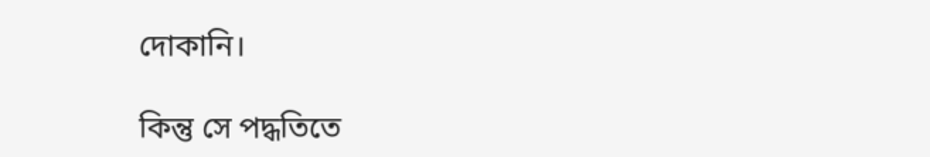দোকানি।

কিন্তু সে পদ্ধতিতে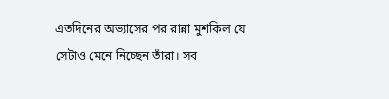এতদিনের অভ্যাসের পর রান্না মুশকিল যে সেটাও মেনে নিচ্ছেন তাঁরা। সব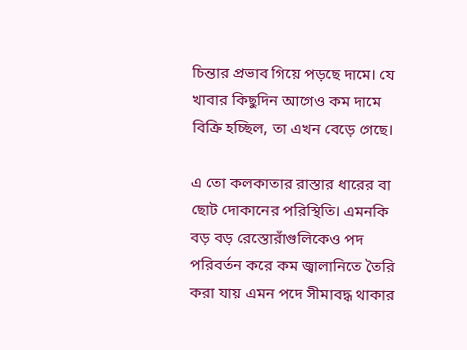চিন্তার প্রভাব গিয়ে পড়ছে দামে। যে খাবার কিছুদিন আগেও কম দামে বিক্রি হচ্ছিল, তা এখন বেড়ে গেছে।

এ তো কলকাতার রাস্তার ধারের বা ছোট দোকানের পরিস্থিতি। এমনকি বড় বড় রেস্তোরাঁগুলিকেও পদ পরিবর্তন করে কম জ্বালানিতে তৈরি করা যায় এমন পদে সীমাবদ্ধ থাকার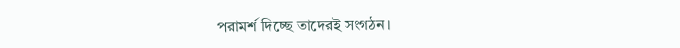পরামর্শ দিচ্ছে তাদেরই সংগঠন।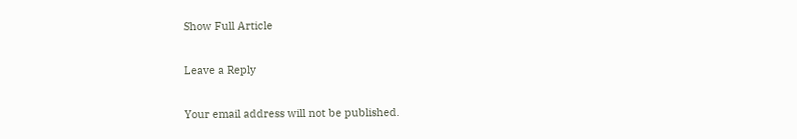Show Full Article

Leave a Reply

Your email address will not be published.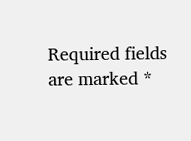Required fields are marked *